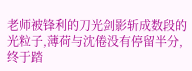老师被锋利的刀光剑影斩成数段的光粒子,薄荷与沈倦没有停留半分,终于踏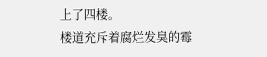上了四楼。
楼道充斥着腐烂发臭的霉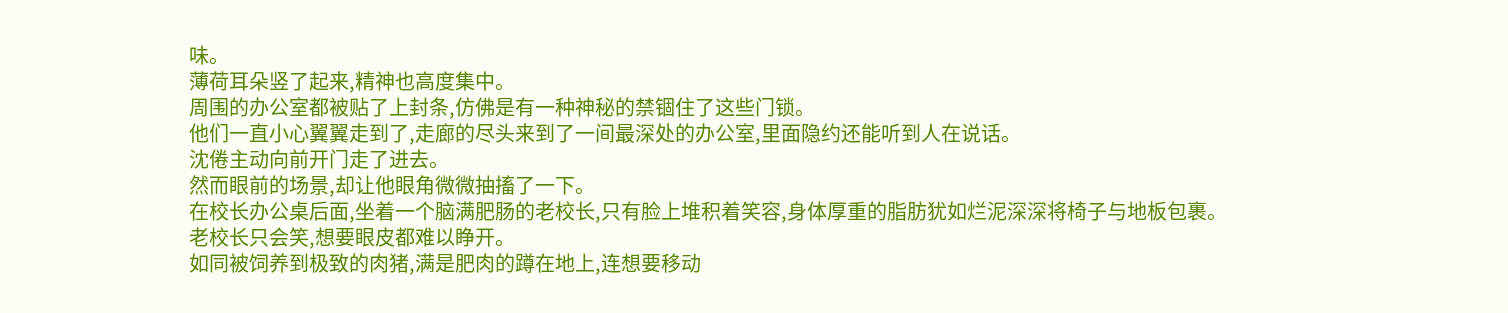味。
薄荷耳朵竖了起来,精神也高度集中。
周围的办公室都被贴了上封条,仿佛是有一种神秘的禁锢住了这些门锁。
他们一直小心翼翼走到了,走廊的尽头来到了一间最深处的办公室,里面隐约还能听到人在说话。
沈倦主动向前开门走了进去。
然而眼前的场景,却让他眼角微微抽搐了一下。
在校长办公桌后面,坐着一个脑满肥肠的老校长,只有脸上堆积着笑容,身体厚重的脂肪犹如烂泥深深将椅子与地板包裹。
老校长只会笑,想要眼皮都难以睁开。
如同被饲养到极致的肉猪,满是肥肉的蹲在地上,连想要移动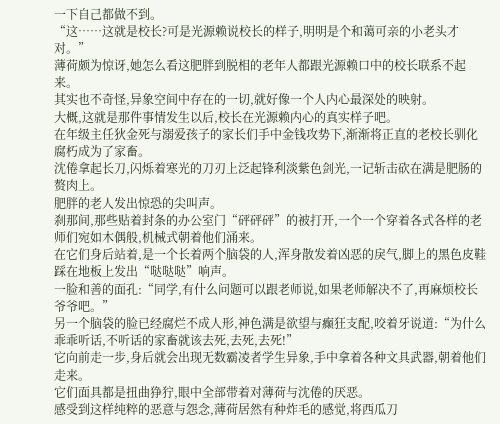一下自己都做不到。
“这……这就是校长?可是光源赖说校长的样子,明明是个和蔼可亲的小老头才对。”
薄荷颇为惊讶,她怎么看这肥胖到脱相的老年人都跟光源赖口中的校长联系不起来。
其实也不奇怪,异象空间中存在的一切,就好像一个人内心最深处的映射。
大概,这就是那件事情发生以后,校长在光源赖内心的真实样子吧。
在年级主任狄金死与溺爱孩子的家长们手中金钱攻势下,渐渐将正直的老校长驯化腐朽成为了家畜。
沈倦拿起长刀,闪烁着寒光的刀刃上泛起锋利淡紫色剑光,一记斩击砍在满是肥肠的赘肉上。
肥胖的老人发出惊恐的尖叫声。
刹那间,那些贴着封条的办公室门“砰砰砰”的被打开,一个一个穿着各式各样的老师们宛如木偶般,机械式朝着他们涌来。
在它们身后站着,是一个长着两个脑袋的人,浑身散发着凶恶的戾气,脚上的黑色皮鞋踩在地板上发出“哒哒哒”响声。
一脸和善的面孔:“同学,有什么问题可以跟老师说,如果老师解决不了,再麻烦校长爷爷吧。”
另一个脑袋的脸已经腐烂不成人形,神色满是欲望与癫狂支配,咬着牙说道:“为什么乖乖听话,不听话的家畜就该去死,去死,去死!”
它向前走一步,身后就会出现无数霸凌者学生异象,手中拿着各种文具武器,朝着他们走来。
它们面具都是扭曲狰狞,眼中全部带着对薄荷与沈倦的厌恶。
感受到这样纯粹的恶意与怨念,薄荷居然有种炸毛的感觉,将西瓜刀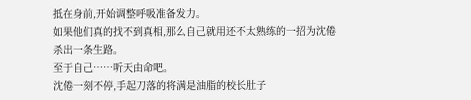抵在身前,开始调整呼吸准备发力。
如果他们真的找不到真相,那么自己就用还不太熟练的一招为沈倦杀出一条生路。
至于自己……听天由命吧。
沈倦一刻不停,手起刀落的将满是油脂的校长肚子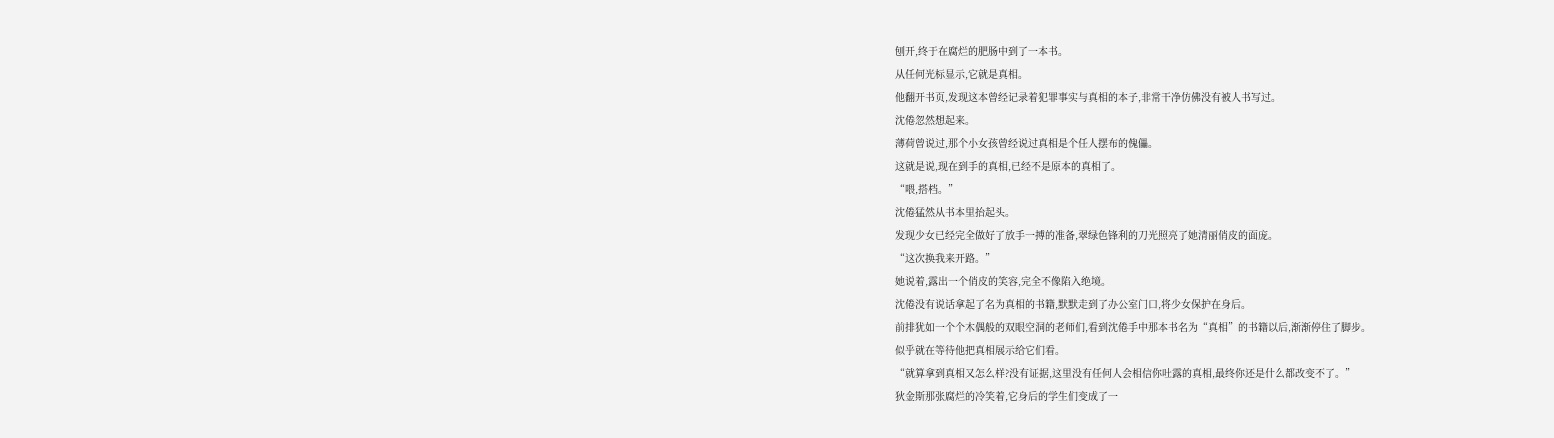刨开,终于在腐烂的肥肠中到了一本书。
从任何光标显示,它就是真相。
他翻开书页,发现这本曾经记录着犯罪事实与真相的本子,非常干净仿佛没有被人书写过。
沈倦忽然想起来。
薄荷曾说过,那个小女孩曾经说过真相是个任人摆布的傀儡。
这就是说,现在到手的真相,已经不是原本的真相了。
“喂,搭档。”
沈倦猛然从书本里抬起头。
发现少女已经完全做好了放手一搏的准备,翠绿色锋利的刀光照亮了她清丽俏皮的面庞。
“这次换我来开路。”
她说着,露出一个俏皮的笑容,完全不像陷入绝境。
沈倦没有说话拿起了名为真相的书籍,默默走到了办公室门口,将少女保护在身后。
前排犹如一个个木偶般的双眼空洞的老师们,看到沈倦手中那本书名为“真相”的书籍以后,渐渐停住了脚步。
似乎就在等待他把真相展示给它们看。
“就算拿到真相又怎么样?没有证据,这里没有任何人会相信你吐露的真相,最终你还是什么都改变不了。”
狄金斯那张腐烂的冷笑着,它身后的学生们变成了一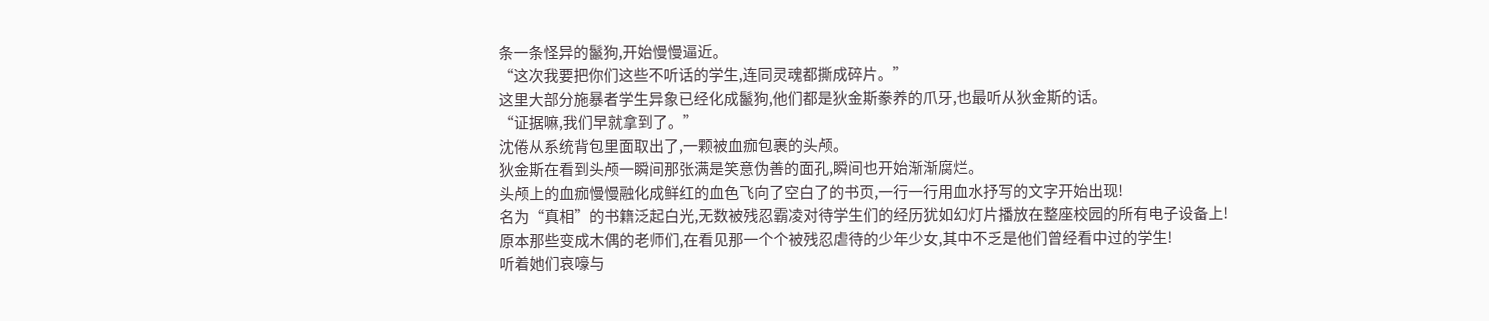条一条怪异的鬣狗,开始慢慢逼近。
“这次我要把你们这些不听话的学生,连同灵魂都撕成碎片。”
这里大部分施暴者学生异象已经化成鬣狗,他们都是狄金斯豢养的爪牙,也最听从狄金斯的话。
“证据嘛,我们早就拿到了。”
沈倦从系统背包里面取出了,一颗被血痂包裹的头颅。
狄金斯在看到头颅一瞬间那张满是笑意伪善的面孔,瞬间也开始渐渐腐烂。
头颅上的血痂慢慢融化成鲜红的血色飞向了空白了的书页,一行一行用血水抒写的文字开始出现!
名为“真相”的书籍泛起白光,无数被残忍霸凌对待学生们的经历犹如幻灯片播放在整座校园的所有电子设备上!
原本那些变成木偶的老师们,在看见那一个个被残忍虐待的少年少女,其中不乏是他们曾经看中过的学生!
听着她们哀嚎与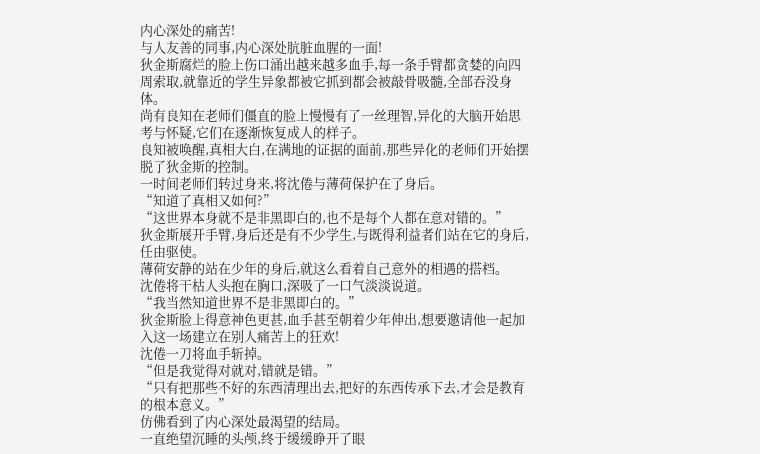内心深处的痛苦!
与人友善的同事,内心深处肮脏血腥的一面!
狄金斯腐烂的脸上伤口涌出越来越多血手,每一条手臂都贪婪的向四周索取,就靠近的学生异象都被它抓到都会被敲骨吸髓,全部吞没身体。
尚有良知在老师们僵直的脸上慢慢有了一丝理智,异化的大脑开始思考与怀疑,它们在逐渐恢复成人的样子。
良知被唤醒,真相大白,在满地的证据的面前,那些异化的老师们开始摆脱了狄金斯的控制。
一时间老师们转过身来,将沈倦与薄荷保护在了身后。
“知道了真相又如何?”
“这世界本身就不是非黑即白的,也不是每个人都在意对错的。”
狄金斯展开手臂,身后还是有不少学生,与既得利益者们站在它的身后,任由驱使。
薄荷安静的站在少年的身后,就这么看着自己意外的相遇的搭档。
沈倦将干枯人头抱在胸口,深吸了一口气淡淡说道。
“我当然知道世界不是非黑即白的。”
狄金斯脸上得意神色更甚,血手甚至朝着少年伸出,想要邀请他一起加入这一场建立在别人痛苦上的狂欢!
沈倦一刀将血手斩掉。
“但是我觉得对就对,错就是错。”
“只有把那些不好的东西清理出去,把好的东西传承下去,才会是教育的根本意义。”
仿佛看到了内心深处最渴望的结局。
一直绝望沉睡的头颅,终于缓缓睁开了眼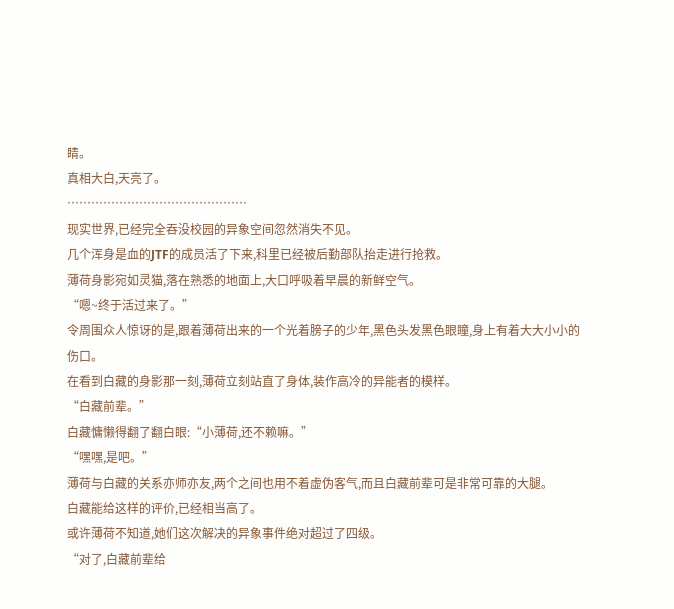睛。
真相大白,天亮了。
………………………………………
现实世界,已经完全吞没校园的异象空间忽然消失不见。
几个浑身是血的JTF的成员活了下来,科里已经被后勤部队抬走进行抢救。
薄荷身影宛如灵猫,落在熟悉的地面上,大口呼吸着早晨的新鲜空气。
“嗯~终于活过来了。”
令周围众人惊讶的是,跟着薄荷出来的一个光着膀子的少年,黑色头发黑色眼瞳,身上有着大大小小的伤口。
在看到白藏的身影那一刻,薄荷立刻站直了身体,装作高冷的异能者的模样。
“白藏前辈。”
白藏慵懒得翻了翻白眼:“小薄荷,还不赖嘛。”
“嘿嘿,是吧。”
薄荷与白藏的关系亦师亦友,两个之间也用不着虚伪客气,而且白藏前辈可是非常可靠的大腿。
白藏能给这样的评价,已经相当高了。
或许薄荷不知道,她们这次解决的异象事件绝对超过了四级。
“对了,白藏前辈给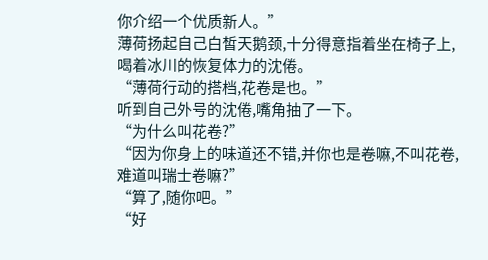你介绍一个优质新人。”
薄荷扬起自己白皙天鹅颈,十分得意指着坐在椅子上,喝着冰川的恢复体力的沈倦。
“薄荷行动的搭档,花卷是也。”
听到自己外号的沈倦,嘴角抽了一下。
“为什么叫花卷?”
“因为你身上的味道还不错,并你也是卷嘛,不叫花卷,难道叫瑞士卷嘛?”
“算了,随你吧。”
“好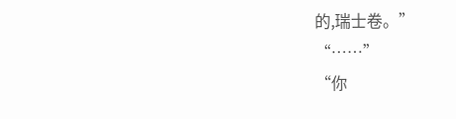的,瑞士卷。”
“……”
“你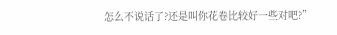怎么不说话了?还是叫你花卷比较好一些对吧?”